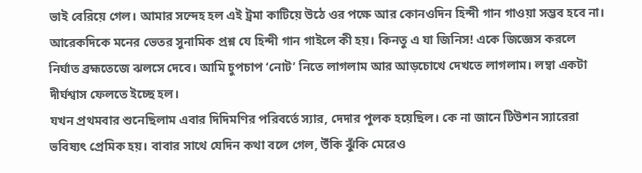ভাই বেরিয়ে গেল। আমার সন্দেহ হল এই ট্রমা কাটিয়ে উঠে ওর পক্ষে আর কোনওদিন হিন্দী গান গাওয়া সম্ভব হবে না। আরেকদিকে মনের ভেতর সুনামিক প্রশ্ন যে হিন্দী গান গাইলে কী হয়। কিনতু এ যা জিনিস! একে জিজ্ঞেস করলে নির্ঘাত ব্রহ্মতেজে ঝলসে দেবে। আমি চুপচাপ ‘নোট’ নিতে লাগলাম আর আড়চোখে দেখতে লাগলাম। লম্বা একটা দীর্ঘশ্বাস ফেলতে ইচ্ছে হল।
যখন প্রথমবার শুনেছিলাম এবার দিদিমণির পরিবর্তে স্যার, দেদার পুলক হয়েছিল। কে না জানে টিউশন স্যারেরা ভবিষ্যৎ প্রেমিক হয়। বাবার সাথে যেদিন কথা বলে গেল, উঁকি ঝুঁকি মেরেও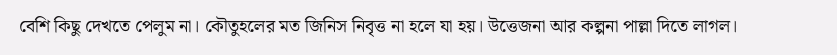বেশি কিছু দেখতে পেলুম না। কৌতুহলের মত জিনিস নিবৃত্ত না হলে যা হয়। উত্তেজনা আর কল্পনা পাল্লা দিতে লাগল।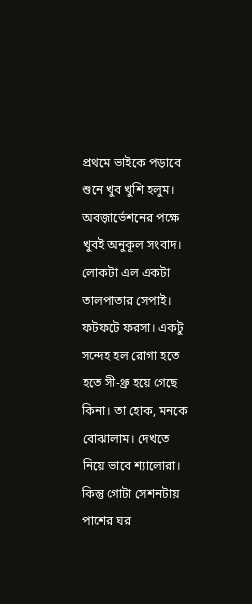প্রথমে ভাইকে পড়াবে শুনে খুব খুশি হলুম। অবজ়ার্ভেশনের পক্ষে খুবই অনুকূল সংবাদ। লোকটা এল একটা তালপাতার সেপাই। ফটফটে ফরসা। একটু সন্দেহ হল রোগা হতে হতে সী-থ্রু হয়ে গেছে কিনা। তা হোক, মনকে বোঝালাম। দেখতে নিয়ে ভাবে শ্যালোরা। কিন্তু গোটা সেশনটায় পাশের ঘর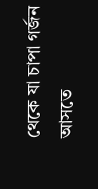থেকে যা চাপা গর্জন আসতে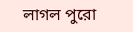লাগল পুরো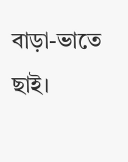বাড়া-ভাতে ছাই।